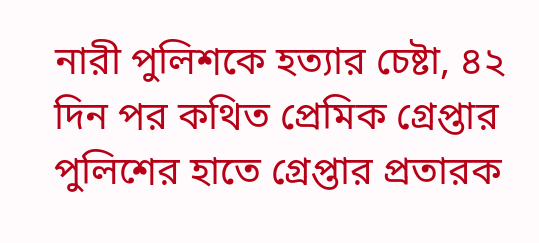নারী পুলিশকে হত্যার চেষ্টা, ৪২ দিন পর কথিত প্রেমিক গ্রেপ্তার
পুলিশের হাতে গ্রেপ্তার প্রতারক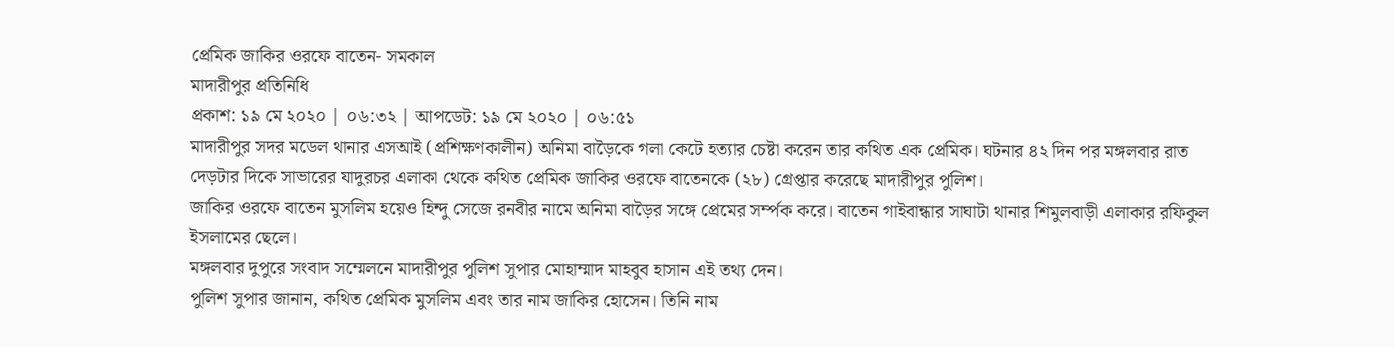প্রেমিক জাকির ওরফে বাতেন- সমকাল
মাদারীপুর প্রতিনিধি
প্রকাশ: ১৯ মে ২০২০ | ০৬:৩২ | আপডেট: ১৯ মে ২০২০ | ০৬:৫১
মাদারীপুর সদর মডেল থানার এসআই (প্রশিক্ষণকালীন) অনিমা বাড়ৈকে গলা কেটে হত্যার চেষ্টা করেন তার কথিত এক প্রেমিক। ঘটনার ৪২ দিন পর মঙ্গলবার রাত দেড়টার দিকে সাভারের যাদুরচর এলাকা থেকে কথিত প্রেমিক জাকির ওরফে বাতেনকে (২৮) গ্রেপ্তার করেছে মাদারীপুর পুলিশ।
জাকির ওরফে বাতেন মুসলিম হয়েও হিন্দু সেজে রনবীর নামে অনিমা বাড়ৈর সঙ্গে প্রেমের সর্ম্পক করে। বাতেন গাইবান্ধার সাঘাটা থানার শিমুলবাড়ী এলাকার রফিকুল ইসলামের ছেলে।
মঙ্গলবার দুপুরে সংবাদ সম্মেলনে মাদারীপুর পুলিশ সুপার মোহাম্মাদ মাহবুব হাসান এই তথ্য দেন।
পুলিশ সুপার জানান, কথিত প্রেমিক মুসলিম এবং তার নাম জাকির হোসেন। তিনি নাম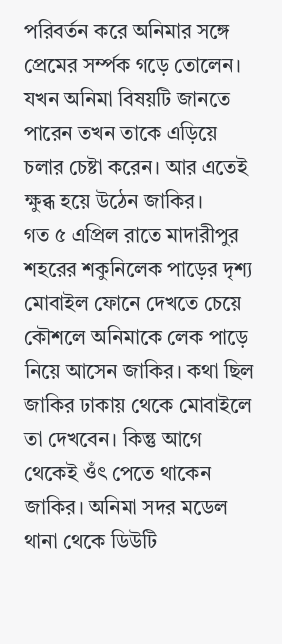পরিবর্তন করে অনিমার সঙ্গে প্রেমের সর্ম্পক গড়ে তোলেন। যখন অনিমা বিষয়টি জানতে পারেন তখন তাকে এড়িয়ে চলার চেষ্টা করেন। আর এতেই ক্ষুব্ধ হয়ে উঠেন জাকির।
গত ৫ এপ্রিল রাতে মাদারীপুর শহরের শকুনিলেক পাড়ের দৃশ্য মোবাইল ফোনে দেখতে চেয়ে কৌশলে অনিমাকে লেক পাড়ে নিয়ে আসেন জাকির। কথা ছিল জাকির ঢাকায় থেকে মোবাইলে তা দেখবেন। কিন্তু আগে থেকেই ওঁৎ পেতে থাকেন জাকির। অনিমা সদর মডেল থানা থেকে ডিউটি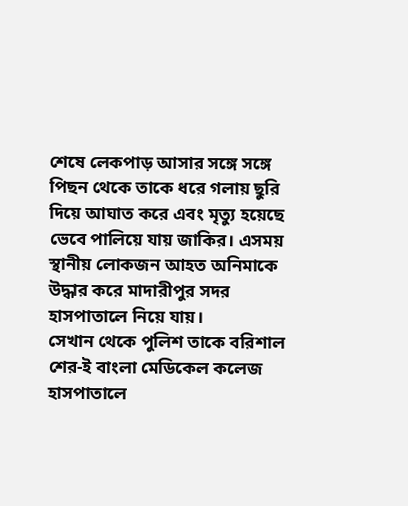শেষে লেকপাড় আসার সঙ্গে সঙ্গে পিছন থেকে তাকে ধরে গলায় ছুরি দিয়ে আঘাত করে এবং মৃত্যু হয়েছে ভেবে পালিয়ে যায় জাকির। এসময় স্থানীয় লোকজন আহত অনিমাকে উদ্ধার করে মাদারীপুর সদর হাসপাতালে নিয়ে যায়।
সেখান থেকে পুলিশ তাকে বরিশাল শের-ই বাংলা মেডিকেল কলেজ হাসপাতালে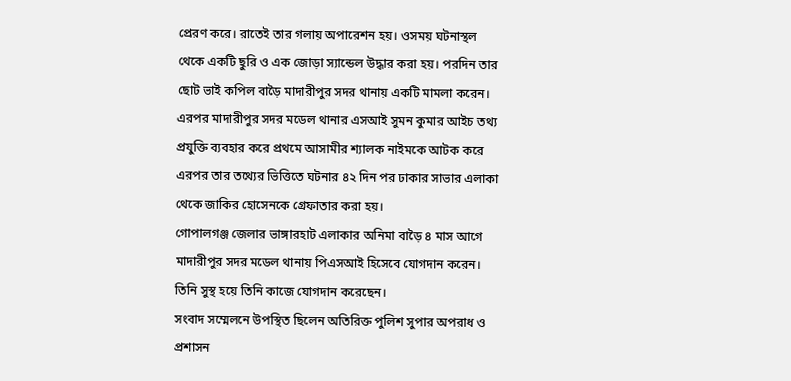প্রেরণ করে। রাতেই তার গলায় অপারেশন হয়। ওসময় ঘটনাস্থল থেকে একটি ছুরি ও এক জোড়া স্যান্ডেল উদ্ধার করা হয়। পরদিন তার ছোট ভাই কপিল বাড়ৈ মাদারীপুর সদর থানায় একটি মামলা করেন। এরপর মাদারীপুর সদর মডেল থানার এসআই সুমন কুমার আইচ তথ্য প্রযুক্তি ব্যবহার করে প্রথমে আসামীর শ্যালক নাইমকে আটক করে এরপর তার তথ্যের ভিত্তিতে ঘটনার ৪২ দিন পর ঢাকার সাভার এলাকা থেকে জাকির হোসেনকে গ্রেফাতার করা হয়।
গোপালগঞ্জ জেলার ভাঙ্গারহাট এলাকার অনিমা বাড়ৈ ৪ মাস আগে মাদারীপুর সদর মডেল থানায় পিএসআই হিসেবে যোগদান করেন। তিনি সুস্থ হয়ে তিনি কাজে যোগদান করেছেন।
সংবাদ সম্মেলনে উপস্থিত ছিলেন অতিরিক্ত পুলিশ সুপার অপরাধ ও প্রশাসন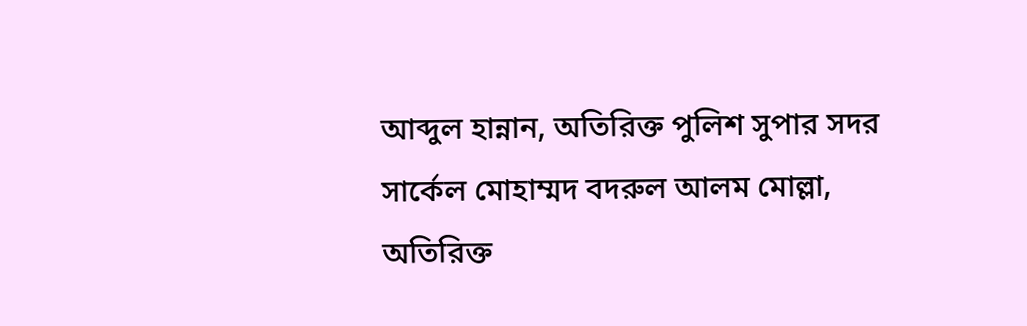আব্দুল হান্নান, অতিরিক্ত পুলিশ সুপার সদর সার্কেল মোহাম্মদ বদরুল আলম মোল্লা, অতিরিক্ত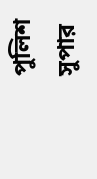পুলিশ সুপার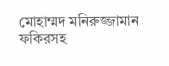মোহাম্মদ মনিরুজ্জামান ফকিরসহ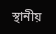স্থানীয়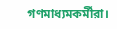গণমাধ্যমকর্মীরা।